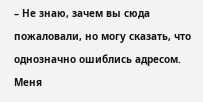– Не знаю, зачем вы сюда пожаловали, но могу сказать, что однозначно ошиблись адресом. Меня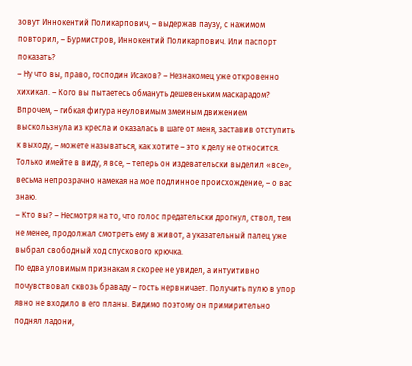зовут Иннокентий Поликарпович, – выдержав паузу, с нажимом повторил, – Бурмистров, Иннокентий Поликарпович. Или паспорт показать?
– Ну что вы, право, господин Исаков? – Незнакомец уже откровенно хихикал. – Кого вы пытаетесь обмануть дешевеньким маскарадом? Впрочем, – гибкая фигура неуловимым змеиным движением выскользнула из кресла и оказалась в шаге от меня, заставив отступить к выходу, – можете называться, как хотите – это к делу не относится. Только имейте в виду, я все, – теперь он издевательски выделил «все», весьма непрозрачно намекая на мое подлинное происхождение, – о вас знаю.
– Кто вы? – Несмотря на то, что голос предательски дрогнул, ствол, тем не менее, продолжал смотреть ему в живот, а указательный палец уже выбрал свободный ход спускового крючка.
По едва уловимым признакам я скорее не увидел, а интуитивно почувствовал сквозь браваду – гость нервничает. Получить пулю в упор явно не входило в его планы. Видимо поэтому он примирительно поднял ладони,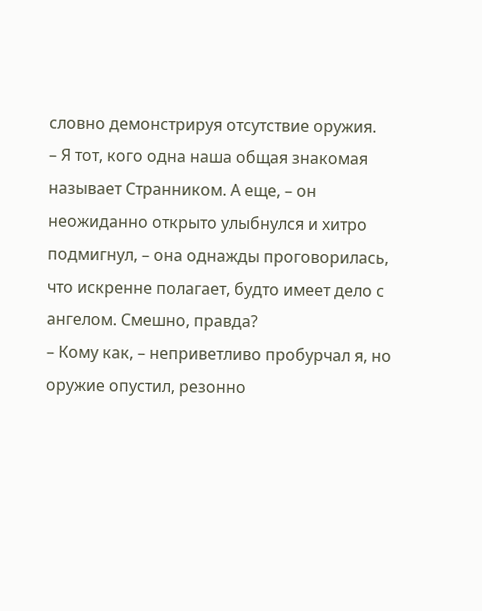словно демонстрируя отсутствие оружия.
– Я тот, кого одна наша общая знакомая называет Странником. А еще, – он неожиданно открыто улыбнулся и хитро подмигнул, – она однажды проговорилась, что искренне полагает, будто имеет дело с ангелом. Смешно, правда?
– Кому как, – неприветливо пробурчал я, но оружие опустил, резонно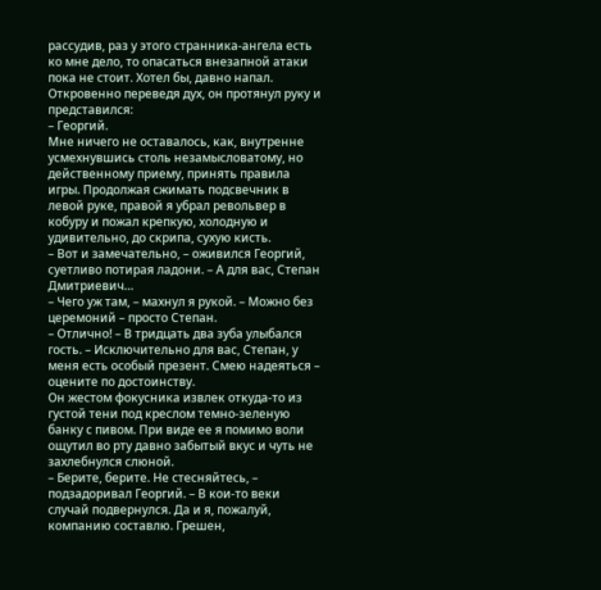рассудив, раз у этого странника-ангела есть ко мне дело, то опасаться внезапной атаки пока не стоит. Хотел бы, давно напал.
Откровенно переведя дух, он протянул руку и представился:
– Георгий.
Мне ничего не оставалось, как, внутренне усмехнувшись столь незамысловатому, но действенному приему, принять правила игры. Продолжая сжимать подсвечник в левой руке, правой я убрал револьвер в кобуру и пожал крепкую, холодную и удивительно, до скрипа, сухую кисть.
– Вот и замечательно, – оживился Георгий, суетливо потирая ладони. – А для вас, Степан Дмитриевич…
– Чего уж там, – махнул я рукой. – Можно без церемоний – просто Степан.
– Отлично! – В тридцать два зуба улыбался гость. – Исключительно для вас, Степан, у меня есть особый презент. Смею надеяться – оцените по достоинству.
Он жестом фокусника извлек откуда-то из густой тени под креслом темно-зеленую банку с пивом. При виде ее я помимо воли ощутил во рту давно забытый вкус и чуть не захлебнулся слюной.
– Берите, берите. Не стесняйтесь, – подзадоривал Георгий. – В кои-то веки случай подвернулся. Да и я, пожалуй, компанию составлю. Грешен,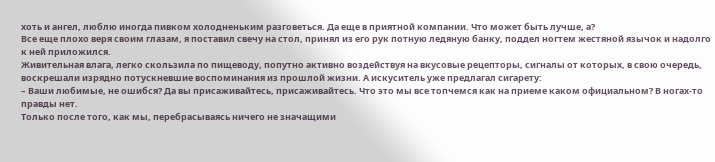хоть и ангел, люблю иногда пивком холодненьким разговеться. Да еще в приятной компании. Что может быть лучше, а?
Все еще плохо веря своим глазам, я поставил свечу на стол, принял из его рук потную ледяную банку, поддел ногтем жестяной язычок и надолго к ней приложился.
Живительная влага, легко скользила по пищеводу, попутно активно воздействуя на вкусовые рецепторы, сигналы от которых, в свою очередь, воскрешали изрядно потускневшие воспоминания из прошлой жизни. А искуситель уже предлагал сигарету:
– Ваши любимые, не ошибся? Да вы присаживайтесь, присаживайтесь. Что это мы все топчемся как на приеме каком официальном? В ногах-то правды нет.
Только после того, как мы, перебрасываясь ничего не значащими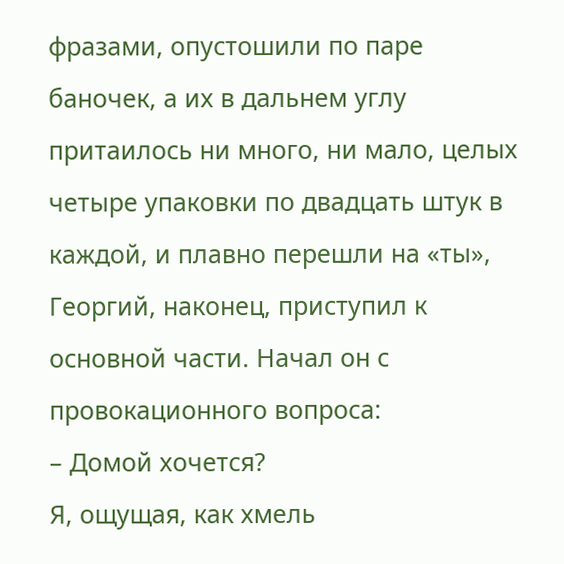фразами, опустошили по паре баночек, а их в дальнем углу притаилось ни много, ни мало, целых четыре упаковки по двадцать штук в каждой, и плавно перешли на «ты», Георгий, наконец, приступил к основной части. Начал он с провокационного вопроса:
– Домой хочется?
Я, ощущая, как хмель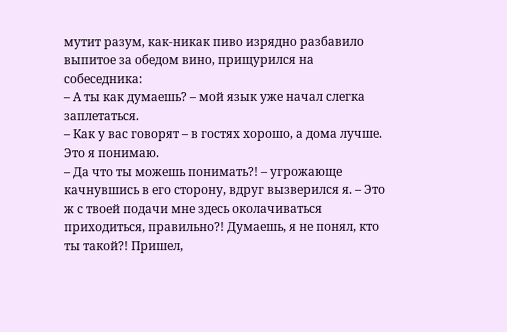мутит разум, как-никак пиво изрядно разбавило выпитое за обедом вино, прищурился на собеседника:
– А ты как думаешь? – мой язык уже начал слегка заплетаться.
– Как у вас говорят – в гостях хорошо, а дома лучше. Это я понимаю.
– Да что ты можешь понимать?! – угрожающе качнувшись в его сторону, вдруг вызверился я. – Это ж с твоей подачи мне здесь околачиваться приходиться, правильно?! Думаешь, я не понял, кто ты такой?! Пришел,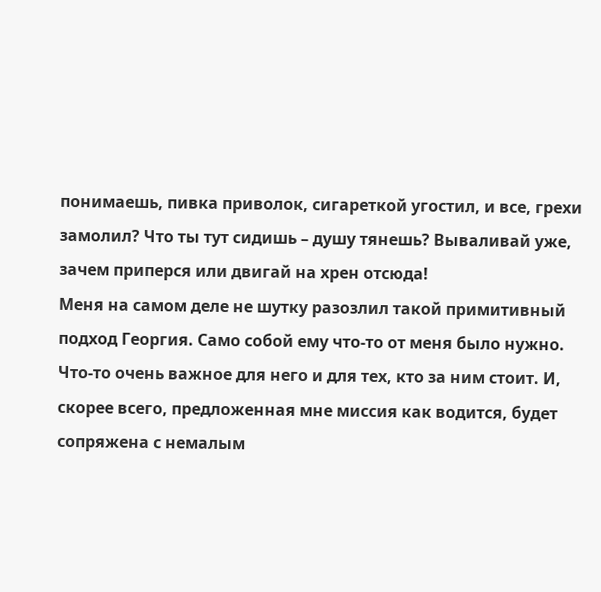понимаешь, пивка приволок, сигареткой угостил, и все, грехи замолил? Что ты тут сидишь – душу тянешь? Вываливай уже, зачем приперся или двигай на хрен отсюда!
Меня на самом деле не шутку разозлил такой примитивный подход Георгия. Само собой ему что-то от меня было нужно. Что-то очень важное для него и для тех, кто за ним стоит. И, скорее всего, предложенная мне миссия как водится, будет сопряжена с немалым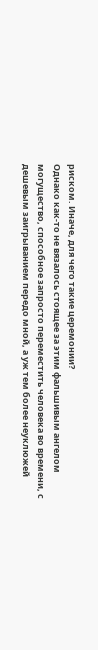риском. Иначе, для чего такие церемонии?
Однако как-то не вязалось стоящее за этим фальшивым ангелом могущество, способное запросто переместить человека во времени, с дешевым заигрыванием передо мной, а уж тем более неуклюжей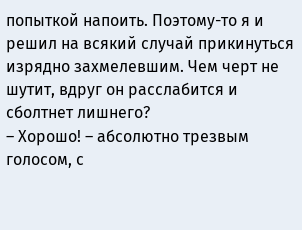попыткой напоить. Поэтому-то я и решил на всякий случай прикинуться изрядно захмелевшим. Чем черт не шутит, вдруг он расслабится и сболтнет лишнего?
– Хорошо! – абсолютно трезвым голосом, с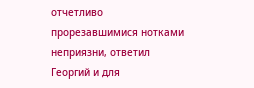отчетливо прорезавшимися нотками неприязни, ответил Георгий и для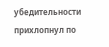убедительности прихлопнул по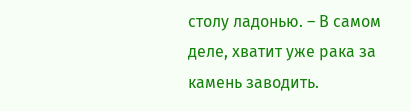столу ладонью. – В самом деле, хватит уже рака за камень заводить.